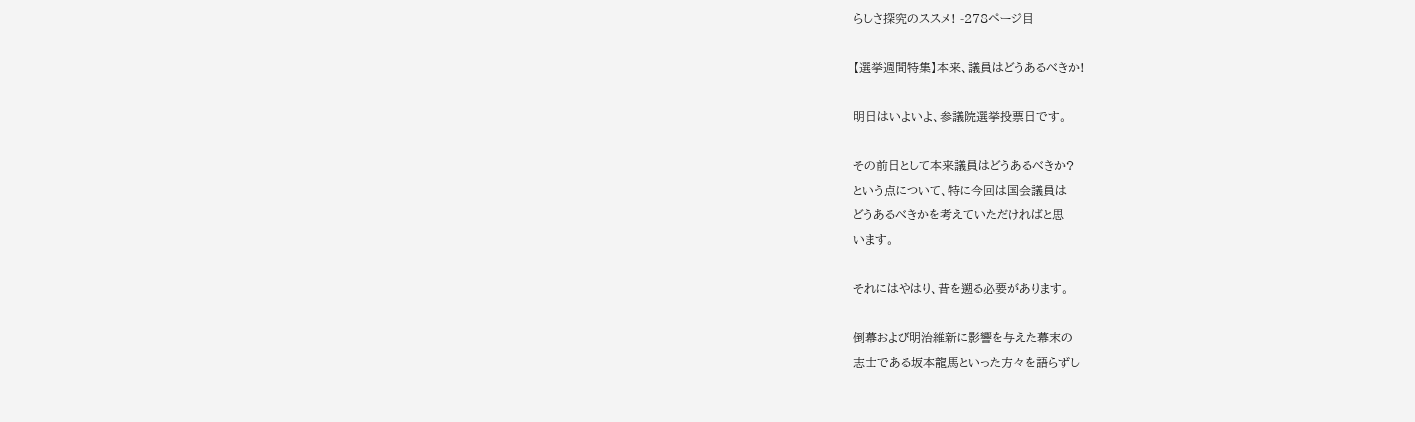らしさ探究のススメ! -278ページ目

【選挙週間特集】本来、議員はどうあるべきか!

明日はいよいよ、参議院選挙投票日です。

その前日として本来議員はどうあるべきか?
という点について、特に今回は国会議員は
どうあるべきかを考えていただければと思
います。

それにはやはり、昔を遡る必要があります。

倒幕および明治維新に影響を与えた幕末の
志士である坂本龍馬といった方々を語らずし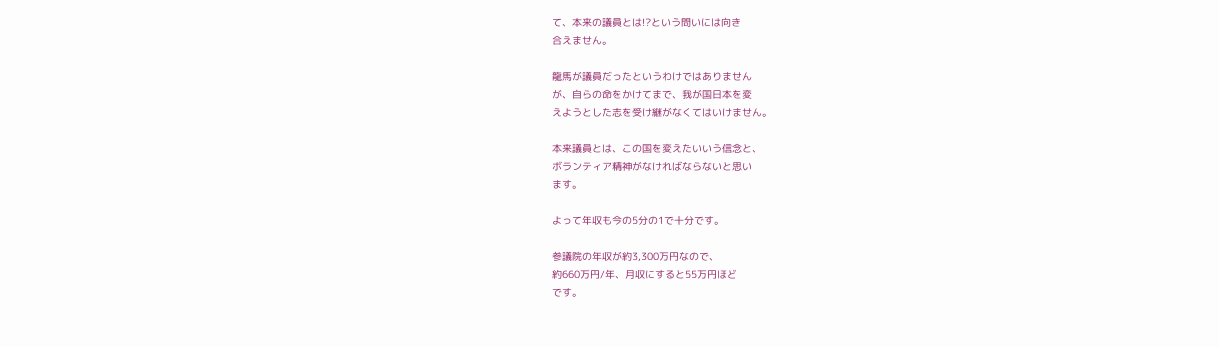て、本来の議員とは!?という問いには向き
合えません。

龍馬が議員だったというわけではありません
が、自らの命をかけてまで、我が国日本を変
えようとした志を受け継がなくてはいけません。

本来議員とは、この国を変えたいいう信念と、
ボランティア精神がなければならないと思い
ます。

よって年収も今の5分の1で十分です。

参議院の年収が約3,300万円なので、
約660万円/年、月収にすると55万円ほど
です。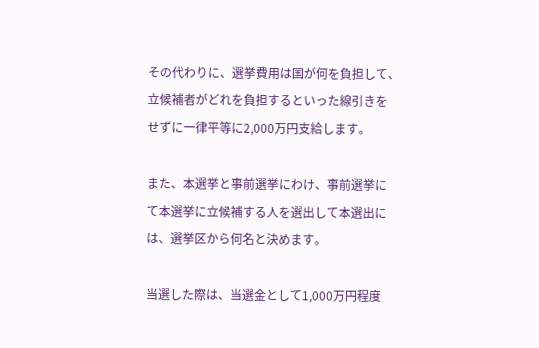その代わりに、選挙費用は国が何を負担して、
立候補者がどれを負担するといった線引きを
せずに一律平等に2,000万円支給します。

また、本選挙と事前選挙にわけ、事前選挙に
て本選挙に立候補する人を選出して本選出に
は、選挙区から何名と決めます。

当選した際は、当選金として1,000万円程度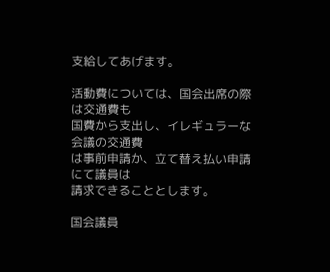支給してあげます。

活動費については、国会出席の際は交通費も
国費から支出し、イレギュラーな会議の交通費
は事前申請か、立て替え払い申請にて議員は
請求できることとします。

国会議員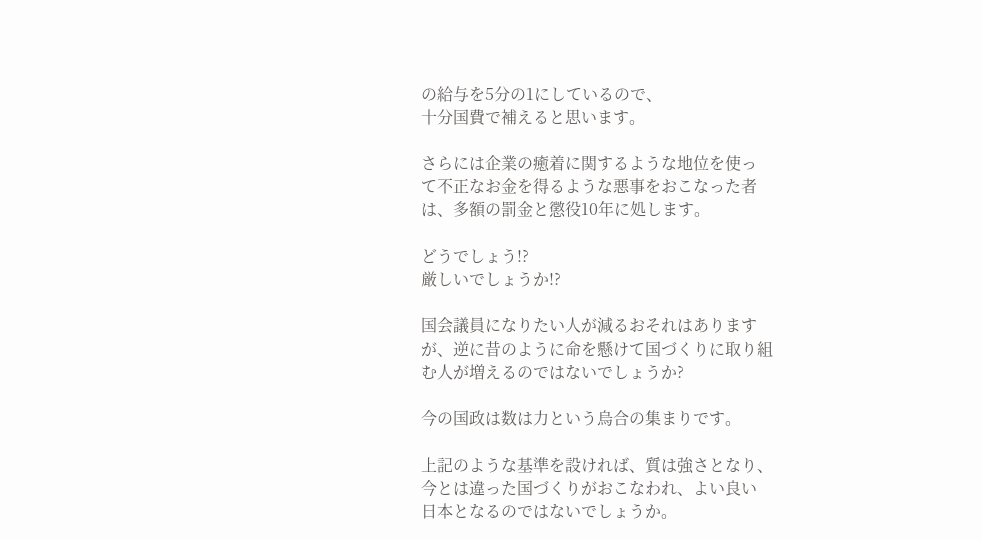の給与を5分の1にしているので、
十分国費で補えると思います。

さらには企業の癒着に関するような地位を使っ
て不正なお金を得るような悪事をおこなった者
は、多額の罰金と懲役10年に処します。

どうでしょう!?
厳しいでしょうか!?

国会議員になりたい人が減るおそれはあります
が、逆に昔のように命を懸けて国づくりに取り組
む人が増えるのではないでしょうか?

今の国政は数は力という烏合の集まりです。

上記のような基準を設ければ、質は強さとなり、
今とは違った国づくりがおこなわれ、よい良い
日本となるのではないでしょうか。